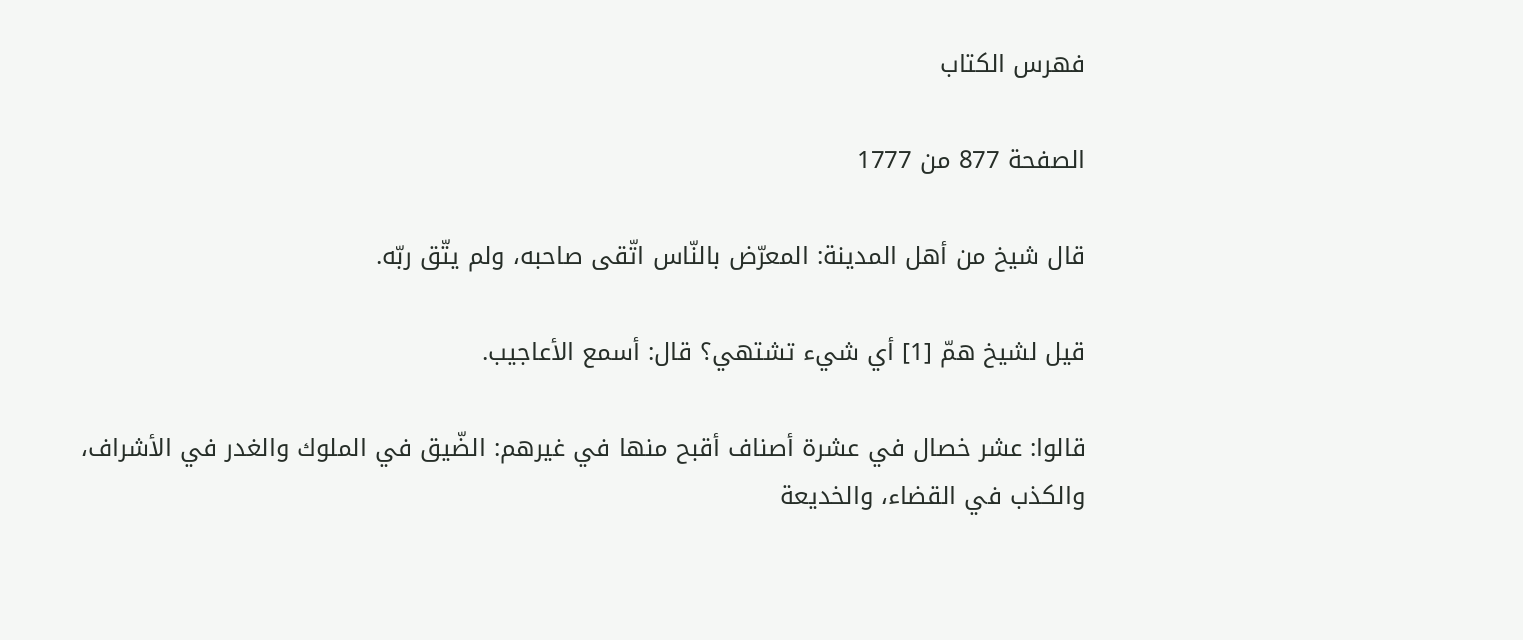فهرس الكتاب

الصفحة 877 من 1777

قال شيخ من أهل المدينة: المعرّض بالنّاس اتّقى صاحبه، ولم يتّق ربّه.

قيل لشيخ همّ [1] أي شيء تشتهي؟ قال: أسمع الأعاجيب.

قالوا: عشر خصال في عشرة أصناف أقبح منها في غيرهم: الضّيق في الملوك والغدر في الأشراف، والكذب في القضاء، والخديعة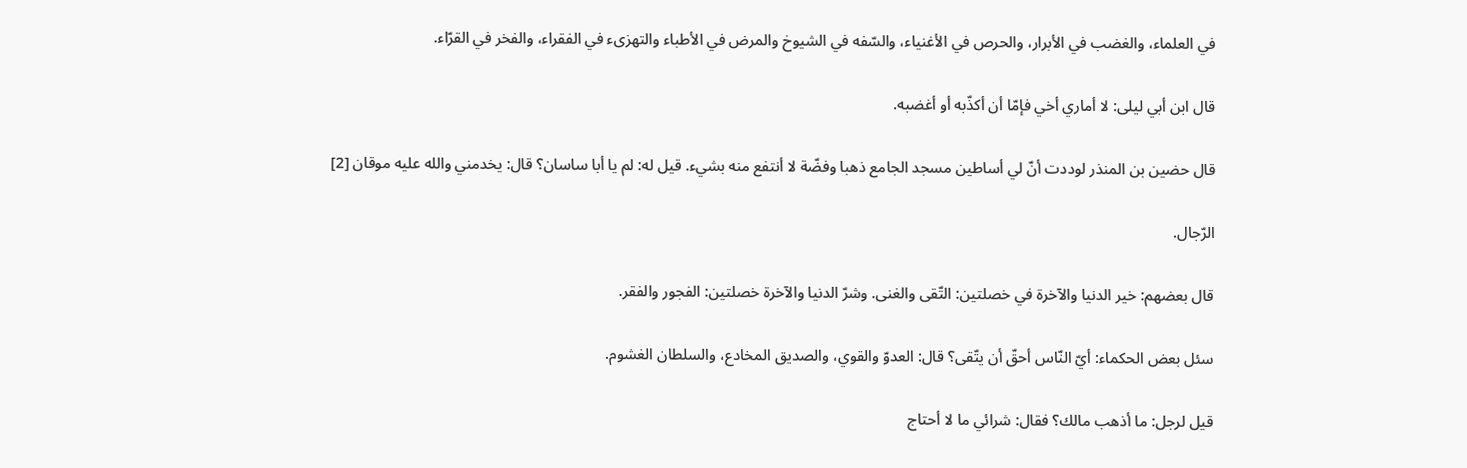في العلماء، والغضب في الأبرار، والحرص في الأغنياء، والسّفه في الشيوخ والمرض في الأطباء والتهزىء في الفقراء، والفخر في القرّاء.

قال ابن أبي ليلى: لا أماري أخي فإمّا أن أكذّبه أو أغضبه.

قال حضين بن المنذر لوددت أنّ لي أساطين مسجد الجامع ذهبا وفضّة لا أنتفع منه بشيء. قيل له: لم يا أبا ساسان؟ قال: يخدمني والله عليه موقان [2]

الرّجال.

قال بعضهم: خير الدنيا والآخرة في خصلتين: التّقى والغنى. وشرّ الدنيا والآخرة خصلتين: الفجور والفقر.

سئل بعض الحكماء: أيّ النّاس أحقّ أن يتّقى؟ قال: العدوّ والقوي، والصديق المخادع، والسلطان الغشوم.

قيل لرجل: ما أذهب مالك؟ فقال: شرائي ما لا أحتاج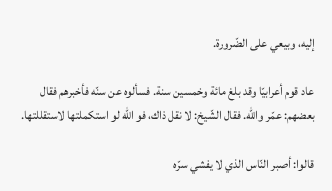إليه، وبيعي على الضّرورة.

عاد قوم أعرابيّا وقد بلغ مائة وخمسين سنة. فسألوه عن سنّه فأخبرهم فقال بعضهم: عمّر والله. فقال الشّيخ: لا نقل ذاك، فو الله لو استكملتها لاستقللتها.

قالوا: أصبر النّاس الذي لا يفشي سرّه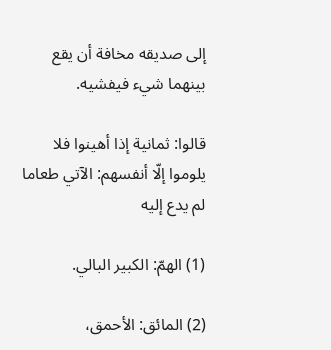إلى صديقه مخافة أن يقع بينهما شيء فيفشيه.

قالوا: ثمانية إذا أهينوا فلا يلوموا إلّا أنفسهم: الآتي طعاما لم يدع إليه

(1) الهمّ: الكبير البالي.

(2) المائق: الأحمق،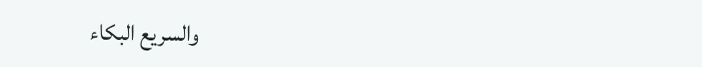والسريع البكاء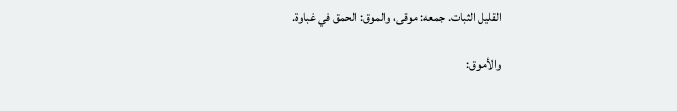القليل الثبات. جمعه: موقى، والموق: الحمق في غباوة.

والأموق: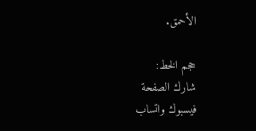الأحمق.

حجم الخط:
شارك الصفحة
فيسبوك واتساب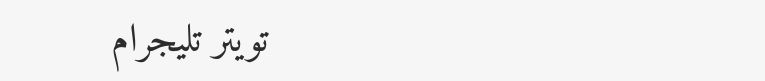تويتر تليجرام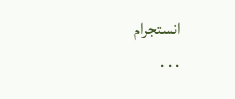انستجرام
. . .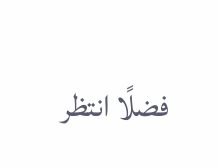فضلًا انتظر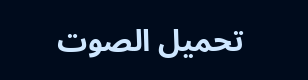تحميل الصوت